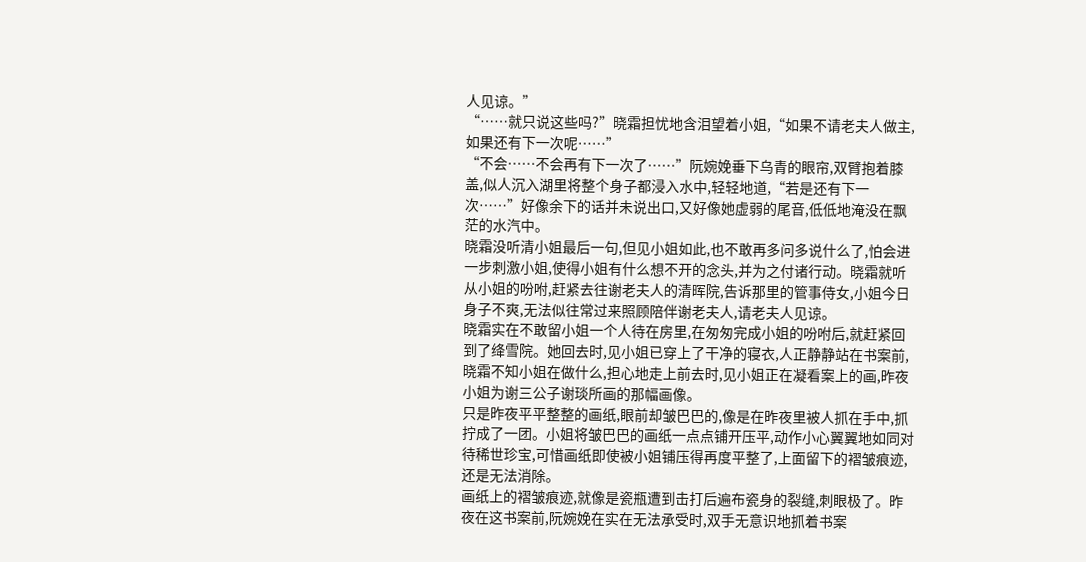人见谅。”
“……就只说这些吗?”晓霜担忧地含泪望着小姐,“如果不请老夫人做主,如果还有下一次呢……”
“不会……不会再有下一次了……”阮婉娩垂下乌青的眼帘,双臂抱着膝盖,似人沉入湖里将整个身子都浸入水中,轻轻地道,“若是还有下一次……”好像余下的话并未说出口,又好像她虚弱的尾音,低低地淹没在飘茫的水汽中。
晓霜没听清小姐最后一句,但见小姐如此,也不敢再多问多说什么了,怕会进一步刺激小姐,使得小姐有什么想不开的念头,并为之付诸行动。晓霜就听从小姐的吩咐,赶紧去往谢老夫人的清晖院,告诉那里的管事侍女,小姐今日身子不爽,无法似往常过来照顾陪伴谢老夫人,请老夫人见谅。
晓霜实在不敢留小姐一个人待在房里,在匆匆完成小姐的吩咐后,就赶紧回到了绛雪院。她回去时,见小姐已穿上了干净的寝衣,人正静静站在书案前,晓霜不知小姐在做什么,担心地走上前去时,见小姐正在凝看案上的画,昨夜小姐为谢三公子谢琰所画的那幅画像。
只是昨夜平平整整的画纸,眼前却皱巴巴的,像是在昨夜里被人抓在手中,抓拧成了一团。小姐将皱巴巴的画纸一点点铺开压平,动作小心翼翼地如同对待稀世珍宝,可惜画纸即使被小姐铺压得再度平整了,上面留下的褶皱痕迹,还是无法消除。
画纸上的褶皱痕迹,就像是瓷瓶遭到击打后遍布瓷身的裂缝,刺眼极了。昨夜在这书案前,阮婉娩在实在无法承受时,双手无意识地抓着书案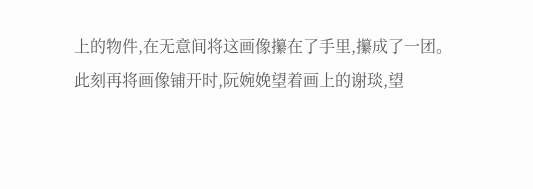上的物件,在无意间将这画像攥在了手里,攥成了一团。
此刻再将画像铺开时,阮婉娩望着画上的谢琰,望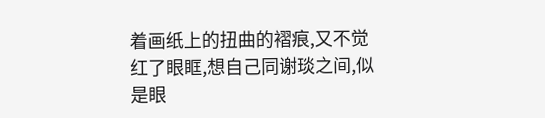着画纸上的扭曲的褶痕,又不觉红了眼眶,想自己同谢琰之间,似是眼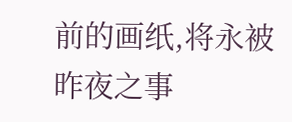前的画纸,将永被昨夜之事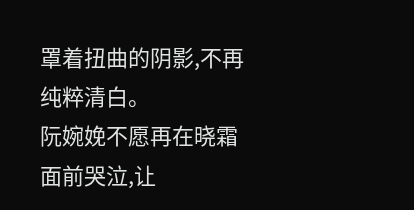罩着扭曲的阴影,不再纯粹清白。
阮婉娩不愿再在晓霜面前哭泣,让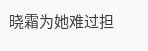晓霜为她难过担